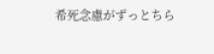希死念慮がずっとちら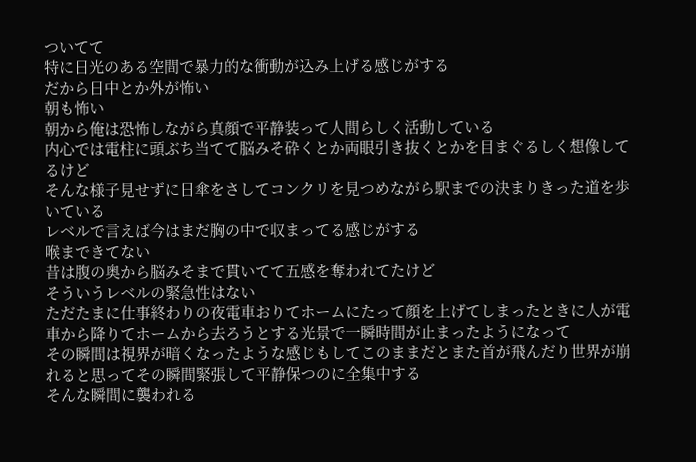ついてて
特に日光のある空間で暴力的な衝動が込み上げる感じがする
だから日中とか外が怖い
朝も怖い
朝から俺は恐怖しながら真顔で平静装って人間らしく活動している
内心では電柱に頭ぶち当てて脳みそ砕くとか両眼引き抜くとかを目まぐるしく想像してるけど
そんな様子見せずに日傘をさしてコンクリを見つめながら駅までの決まりきった道を歩いている
レベルで言えば今はまだ胸の中で収まってる感じがする
喉まできてない
昔は腹の奥から脳みそまで貫いてて五感を奪われてたけど
そういうレベルの緊急性はない
ただたまに仕事終わりの夜電車おりてホームにたって顔を上げてしまったときに人が電車から降りてホームから去ろうとする光景で一瞬時間が止まったようになって
その瞬間は視界が暗くなったような感じもしてこのままだとまた首が飛んだり世界が崩れると思ってその瞬間緊張して平静保つのに全集中する
そんな瞬間に襲われる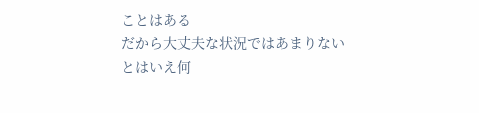ことはある
だから大丈夫な状況ではあまりない
とはいえ何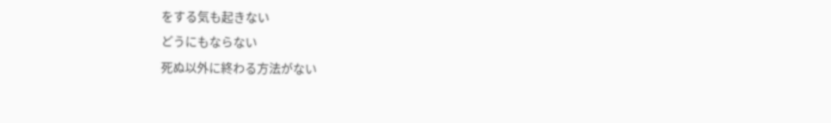をする気も起きない
どうにもならない
死ぬ以外に終わる方法がない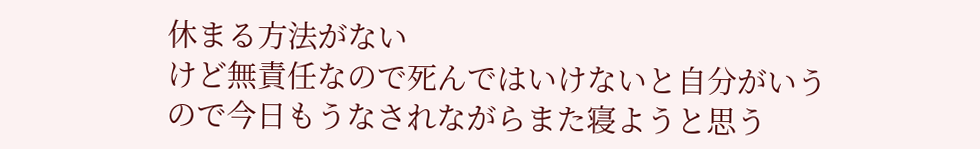休まる方法がない
けど無責任なので死んではいけないと自分がいう
ので今日もうなされながらまた寝ようと思う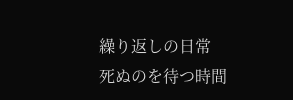繰り返しの日常
死ぬのを待つ時間